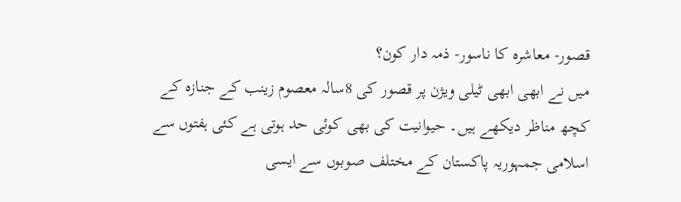قصور- معاشرہ کا ناسور- ذمہ دار کون؟
میں نے ابھی ابھی ٹیلی ویژن پر قصور کی 8سالہ معصوم زینب کے جنازہ کے کچھ مناظر دیکھے ہیں۔ حیوانیت کی بھی کوئی حد ہوتی ہے کئی ہفتوں سے اسلامی جمہوریہ پاکستان کے مختلف صوبوں سے ایسی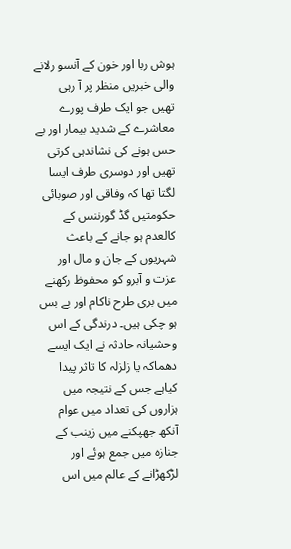ہوش ربا اور خون کے آنسو رلانے والی خبریں منظر پر آ رہی تھیں جو ایک طرف پورے معاشرے کے شدید بیمار اور بے حس ہونے کی نشاندہی کرتی تھیں اور دوسری طرف ایسا لگتا تھا کہ وفاقی اور صوبائی حکومتیں گڈ گورننس کے کالعدم ہو جانے کے باعث شہریوں کے جان و مال اور عزت و آبرو کو محفوظ رکھنے میں بری طرح ناکام اور بے بس ہو چکی ہیں۔ درندگی کے اس وحشیانہ حادثہ نے ایک ایسے دھماکہ یا زلزلہ کا تاثر پیدا کیاہے جس کے نتیجہ میں ہزاروں کی تعداد میں عوام آنکھ جھپکنے میں زینب کے جنازہ میں جمع ہوئے اور لڑکھڑانے کے عالم میں اس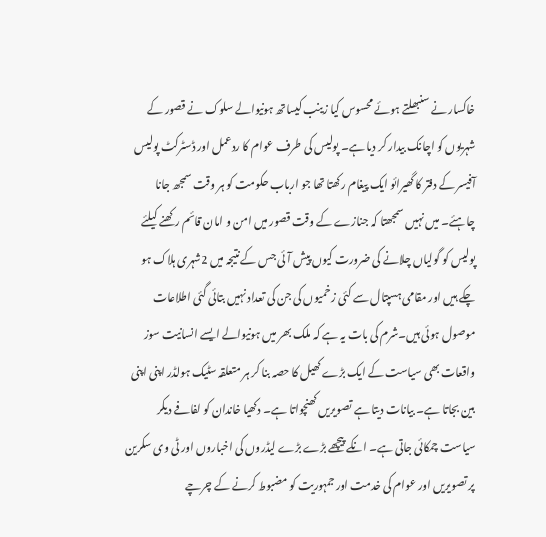خاکسار نے سنبھلتے ہوئے محسوس کیا زینب کیساتھ ہونیوالے سلوک نے قصور کے شہریوں کو اچانک بیدار کر دیا ہے۔ پولیس کی طرف عوام کا ردعمل اور ڈسٹرکٹ پولیس آفیسر کے دفتر کا گھیرائو ایک پیغام رکھتا تھا جو ارباب حکومت کو ہر وقت سمجھ جانا چاہئے۔ میں نہیں سمجھتا کہ جنازے کے وقت قصور میں امن و امان قائم رکھنے کیلئے پولیس کو گولیاں چلانے کی ضرورت کیوں پیش آئی جس کے نتیجہ میں 2شہری ہلاک ہو چکے ہیں اور مقامی ہسپتال سے کئی زخمیوں کی جن کی تعداد نہیں بتائی گئی اطلاعات موصول ہوئی ہیں۔شرم کی بات یہ ہے کہ ملک بھر میں ہونیوالے ایسے انسانیت سوز واقعات بھی سیاست کے ایک بڑے کھیل کا حصہ بنا کر ہر متعلقہ سٹیک ہولڈر اپنی اپنی بین بجاتا ہے۔ بیانات دیتا ہے تصویریں کھنچواتا ہے۔ دکھیا خاندان کو لفافے دیکر سیاست چمکائی جاتی ہے۔ انکے پیچھے بڑے بڑے لیڈروں کی اخباروں اور ٹی وی سکرین پر تصویریں اور عوام کی خدمت اور جمہوریت کو مضبوط کرنے کے چرچے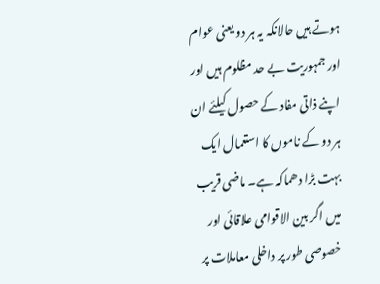ہوتے ہیں حالانکہ یہ ہر دو یعنی عوام اور جمہوریت بے حد مظلوم ہیں اور اپنے ذاتی مفاد کے حصول کیلئے ان ہر دو کے ناموں کا استعمال ایک بہت بڑا دھماکہ ہے۔ ماضی قریب میں اگر بین الاقوامی علاقائی اور خصوصی طور پر داخلی معاملات پر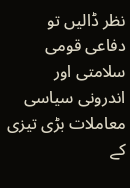نظر ڈالیں تو دفاعی قومی سلامتی اور اندرونی سیاسی معاملات بڑی تیزی کے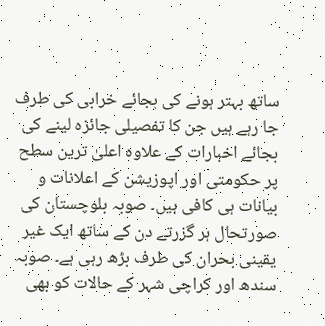ساتھ بہتر ہونے کی بجائے خرابی کی طرف جا رہے ہیں جن کا تفصیلی جائزہ لینے کی بجائے اخبارات کے علاوہ اعلیٰ ترین سطح پر حکومتی اور اپوزیشن کے اعلانات و بیانات ہی کافی ہیں۔ صوبہ بلوچستان کی صورتحال ہر گزرتے دن کے ساتھ ایک غیر یقینی بحران کی طرف بڑھ رہی ہے۔ صوبہ سندھ اور کراچی شہر کے حالات کو بھی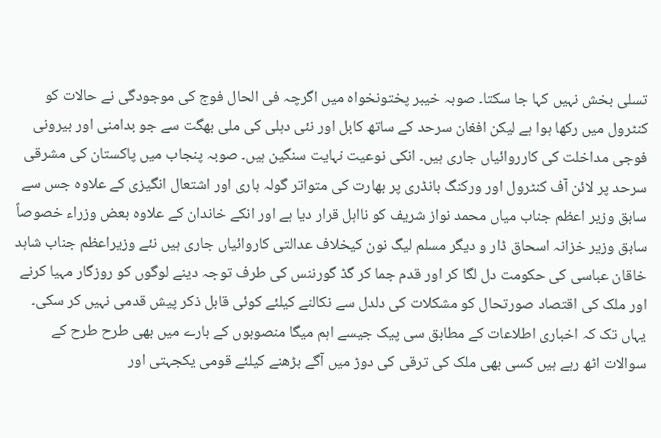تسلی بخش نہیں کہا جا سکتا۔ صوبہ خیبر پختونخواہ میں اگرچہ فی الحال فوج کی موجودگی نے حالات کو کنٹرول میں رکھا ہوا ہے لیکن افغان سرحد کے ساتھ کابل اور نئی دہلی کی ملی بھگت سے جو بدامنی اور بیرونی فوجی مداخلت کی کارروائیاں جاری ہیں۔ انکی نوعیت نہایت سنگین ہیں۔ صوبہ پنجاب میں پاکستان کی مشرقی سرحد پر لائن آف کنٹرول اور ورکنگ بانڈری پر بھارت کی متواتر گولہ باری اور اشتعال انگیزی کے علاوہ جس سے سابق وزیر اعظم جناب میاں محمد نواز شریف کو نااہل قرار دیا ہے اور انکے خاندان کے علاوہ بعض وزراء خصوصاً سابق وزیر خزانہ اسحاق ڈار و دیگر مسلم لیگ نون کیخلاف عدالتی کاروائیاں جاری ہیں نئے وزیراعظم جناب شاہد خاقان عباسی کی حکومت دل لگا کر اور قدم جما کر گڈ گورننس کی طرف توجہ دینے لوگوں کو روزگار مہیا کرنے اور ملک کی اقتصاد صورتحال کو مشکلات کی دلدل سے نکالنے کیلئے کوئی قابل ذکر پیش قدمی نہیں کر سکی۔ یہاں تک کہ اخباری اطلاعات کے مطابق سی پیک جیسے اہم میگا منصوبوں کے بارے میں بھی طرح طرح کے سوالات اٹھ رہے ہیں کسی بھی ملک کی ترقی کی دوڑ میں آگے بڑھنے کیلئے قومی یکجہتی اور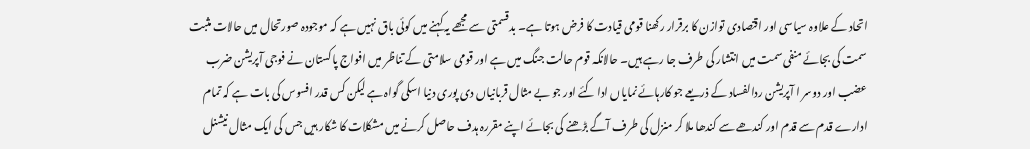اتحاد کے علاوہ سیاسی اور اقتصادی توازن کا برقرار رکھنا قومی قیادت کا فرض ہوتا ہے۔ بدقسمتی سے مجھے یہ کہنے میں کوئی باق نہیں ہے کہ موجودہ صورتحال میں حالات مثبت سمت کی بجائے منفی سمت میں انتشار کی طرف جا رہے ہیں۔ حالانکہ قوم حالت جنگ میں ہے اور قومی سلامتی کے تناظر میں افواج پاکستان نے فوجی آپریشن ضرب عضب اور دوسر ا آپریشن ردالفساد کے ذریعے جو کارہائے نمایاں ادا کئے اور جو بے مثال قربانیاں دی پوری دنیا اسکی گواہ ہے لیکن کس قدر افسوس کی بات ہے کہ تمام ادارے قدم سے قدم اور کندھے سے کندھا ملا کر منزل کی طرف آگے بڑھنے کی بجائے اپنے مقررہ ہدف حاصل کرنے میں مشکلات کا شکار ہیں جس کی ایک مثال نیشنل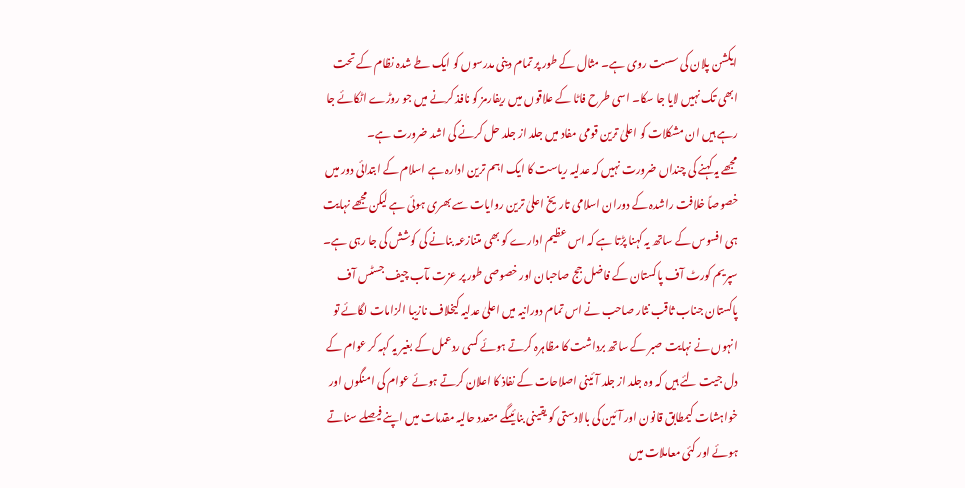ایکشن پلان کی سست روی ہے۔ مثال کے طور پر تمام دینی مدرسوں کو ایک طے شدہ نظام کے تحت ابھی تک نہیں لایا جا سکا۔ اسی طرح فاٹا کے علاقوں میں ریفارمز کو نافذ کرنے میں جو روڑے اٹکائے جا رہے ہیں ان مشکلات کو اعلیٰ ترین قومی مفاد میں جلد از جلد حل کرنے کی اشد ضرورت ہے۔
مجھے یہ کہنے کی چنداں ضرورت نہیں کہ عدلیہ ریاست کا ایک اہم ترین ادارہ ہے اسلام کے ابتدائی دور میں خصوصاً خلافت راشدہ کے دوران اسلامی تاریخ اعلیٰ ترین روایات سے بھری ہوئی ہے لیکن مجھے نہایت ہی افسوس کے ساتھ یہ کہنا پڑتا ہے کہ اس عظیم ادارے کو بھی متنازعہ بنانے کی کوشش کی جا رہی ہے۔ سپریم کورٹ آف پاکستان کے فاضل جج صاحبان اور خصوصی طور پر عزت مآب چیف جسٹس آف پاکستان جناب ثاقب نثار صاحب نے اس تمام دورانیہ میں اعلیٰ عدلیہ کیخلاف نازیبا الزامات لگائے تو انہوں نے نہایت صبر کے ساتھ برداشت کا مظاہرہ کرتے ہوئے کسی ردعمل کے بغیر یہ کہہ کر عوام کے دل جیت لئے ہیں کہ وہ جلد از جلد آئینی اصلاحات کے نفاذ کا اعلان کرتے ہوئے عوام کی امنگوں اور خواہشات کیمطابق قانون اور آئین کی بالادستی کو یقینی بنائیںگے متعدد حالیہ مقدمات میں اپنے فیصلے سناتے ہوئے اور کئی معاملات میں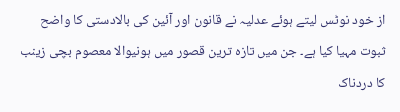از خود نوٹس لیتے ہوئے عدلیہ نے قانون اور آئین کی بالادستی کا واضح ثبوت مہیا کیا ہے۔ جن میں تازہ ترین قصور میں ہونیوالا معصوم بچی زینب کا دردناک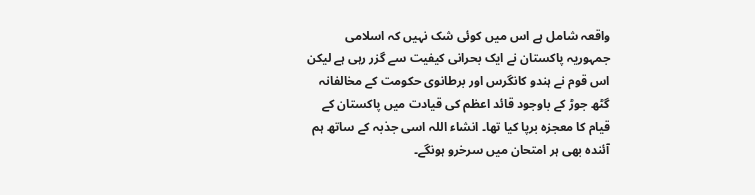واقعہ شامل ہے اس میں کوئی شک نہیں کہ اسلامی جمہوریہ پاکستان نے ایک بحرانی کیفیت سے گزر رہی ہے لیکن اس قوم نے ہندو کانگرس اور برطانوی حکومت کے مخالفانہ گٹھ جوڑ کے باوجود قائد اعظم کی قیادت میں پاکستان کے قیام کا معجزہ برپا کیا تھا۔ انشاء اللہ اسی جذبہ کے ساتھ ہم آئندہ بھی ہر امتحان میں سرخرو ہونگے۔